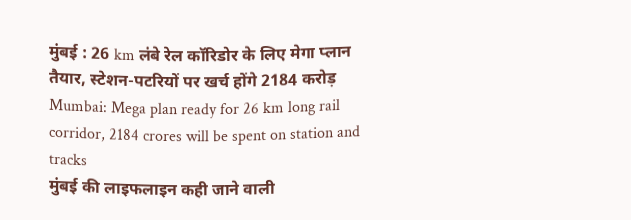मुंबई : 26 km लंबे रेल कॉरिडोर के लिए मेगा प्लान तैयार, स्टेशन-पटरियों पर खर्च होंगे 2184 करोड़
Mumbai: Mega plan ready for 26 km long rail corridor, 2184 crores will be spent on station and tracks
मुंबई की लाइफलाइन कही जाने वाली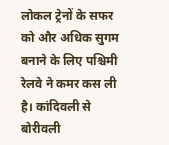लोकल ट्रेनों के सफर को और अधिक सुगम बनाने के लिए पश्चिमी रेलवे ने कमर कस ली है। कांदिवली से बोरीवली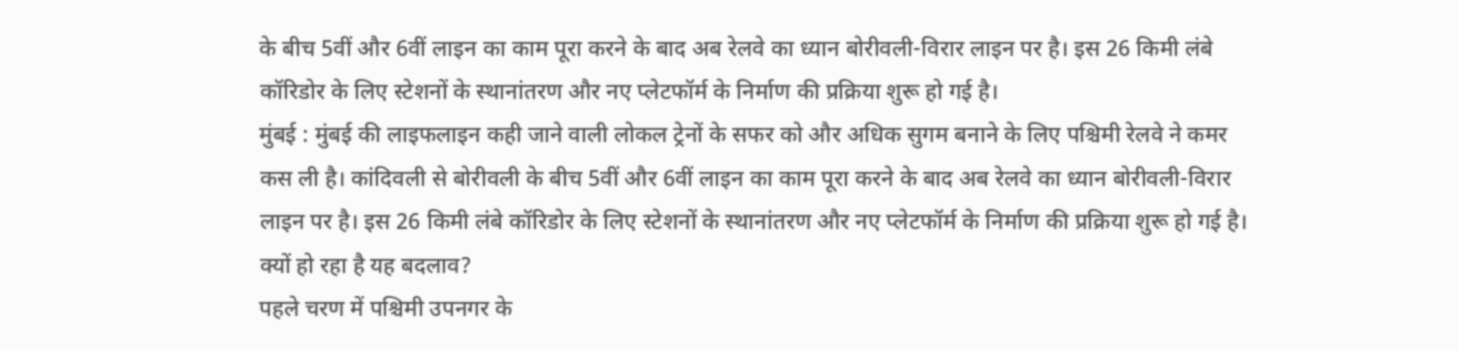के बीच 5वीं और 6वीं लाइन का काम पूरा करने के बाद अब रेलवे का ध्यान बोरीवली-विरार लाइन पर है। इस 26 किमी लंबे कॉरिडोर के लिए स्टेशनों के स्थानांतरण और नए प्लेटफॉर्म के निर्माण की प्रक्रिया शुरू हो गई है।
मुंबई : मुंबई की लाइफलाइन कही जाने वाली लोकल ट्रेनों के सफर को और अधिक सुगम बनाने के लिए पश्चिमी रेलवे ने कमर कस ली है। कांदिवली से बोरीवली के बीच 5वीं और 6वीं लाइन का काम पूरा करने के बाद अब रेलवे का ध्यान बोरीवली-विरार लाइन पर है। इस 26 किमी लंबे कॉरिडोर के लिए स्टेशनों के स्थानांतरण और नए प्लेटफॉर्म के निर्माण की प्रक्रिया शुरू हो गई है।
क्यों हो रहा है यह बदलाव?
पहले चरण में पश्चिमी उपनगर के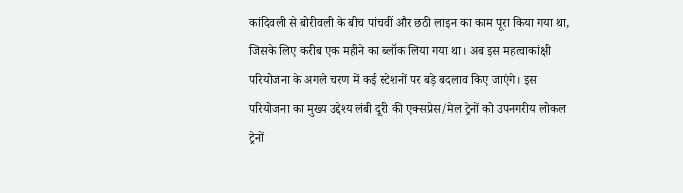कांदिवली से बोरीवली के बीच पांचवीं और छठी लाइन का काम पूरा किया गया था, जिसके लिए करीब एक महीने का ब्लॉक लिया गया था। अब इस महत्वाकांक्षी परियोजना के अगले चरण में कई स्टेशनों पर बड़े बदलाव किए जाएंगे। इस परियोजना का मुख्य उद्देश्य लंबी दूरी की एक्सप्रेस/मेल ट्रेनों को उपनगरीय लोकल ट्रेनों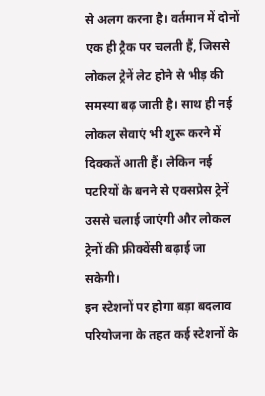से अलग करना है। वर्तमान में दोनों एक ही ट्रैक पर चलती हैं, जिससे लोकल ट्रेनें लेट होने से भीड़ की समस्या बढ़ जाती है। साथ ही नई लोकल सेवाएं भी शुरू करने में दिक्कतें आती हैं। लेकिन नई पटरियों के बनने से एक्सप्रेस ट्रेनें उससे चलाई जाएंगी और लोकल ट्रेनों की फ्रीक्वेंसी बढ़ाई जा सकेगी।
इन स्टेशनों पर होगा बड़ा बदलाव
परियोजना के तहत कई स्टेशनों के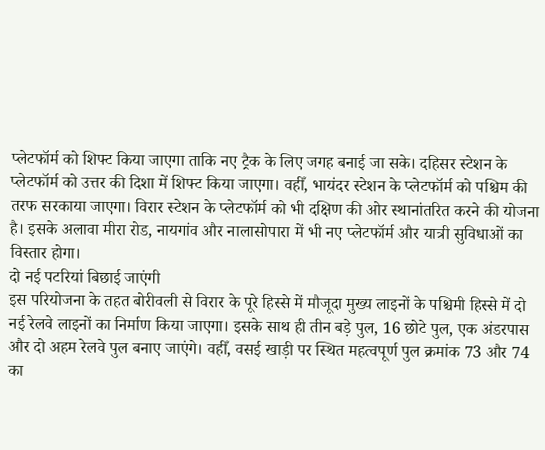प्लेटफॉर्म को शिफ्ट किया जाएगा ताकि नए ट्रैक के लिए जगह बनाई जा सके। दहिसर स्टेशन के प्लेटफॉर्म को उत्तर की दिशा में शिफ्ट किया जाएगा। वहीँ, भायंदर स्टेशन के प्लेटफॉर्म को पश्चिम की तरफ सरकाया जाएगा। विरार स्टेशन के प्लेटफॉर्म को भी दक्षिण की ओर स्थानांतरित करने की योजना है। इसके अलावा मीरा रोड, नायगांव और नालासोपारा में भी नए प्लेटफॉर्म और यात्री सुविधाओं का विस्तार होगा।
दो नई पटरियां बिछाई जाएंगी
इस परियोजना के तहत बोरीवली से विरार के पूरे हिस्से में मौजूदा मुख्य लाइनों के पश्चिमी हिस्से में दो नई रेलवे लाइनों का निर्माण किया जाएगा। इसके साथ ही तीन बड़े पुल, 16 छोटे पुल, एक अंडरपास और दो अहम रेलवे पुल बनाए जाएंगे। वहीँ, वसई खाड़ी पर स्थित महत्वपूर्ण पुल क्रमांक 73 और 74 का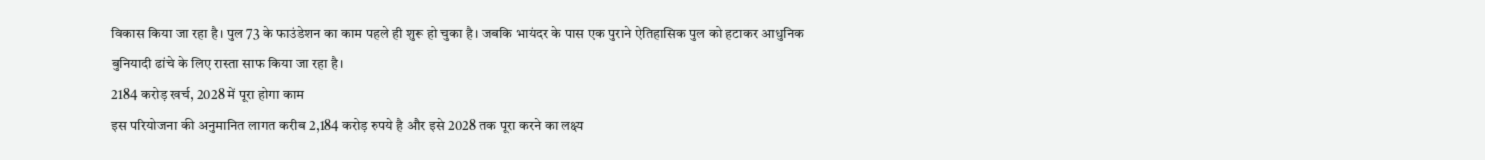विकास किया जा रहा है। पुल 73 के फाउंडेशन का काम पहले ही शुरू हो चुका है। जबकि भायंदर के पास एक पुराने ऐतिहासिक पुल को हटाकर आधुनिक बुनियादी ढांचे के लिए रास्ता साफ किया जा रहा है।
2184 करोड़ खर्च, 2028 में पूरा होगा काम
इस परियोजना की अनुमानित लागत करीब 2,184 करोड़ रुपये है और इसे 2028 तक पूरा करने का लक्ष्य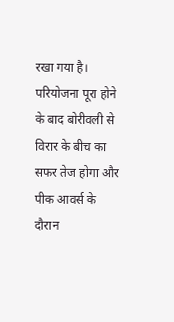रखा गया है। परियोजना पूरा होने के बाद बोरीवली से विरार के बीच का सफर तेज होगा और पीक आवर्स के दौरान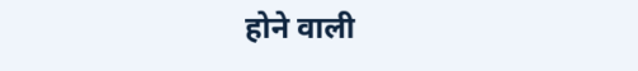होने वाली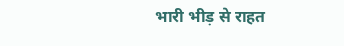भारी भीड़ से राहत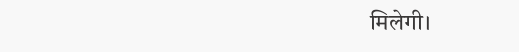मिलेगी।